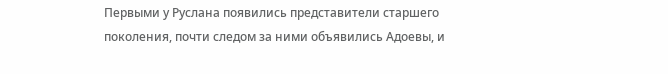Первыми у Руслана появились представители старшего поколения, почти следом за ними объявились Адоевы, и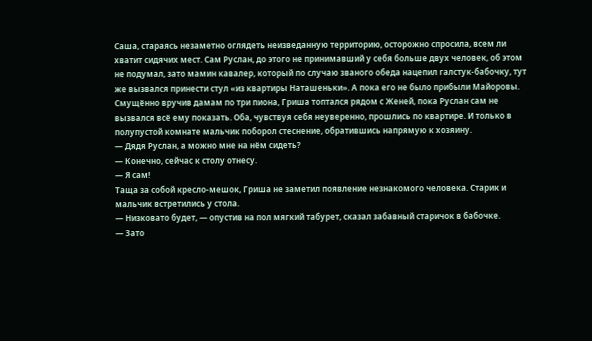Саша, стараясь незаметно оглядеть неизведанную территорию, осторожно спросила, всем ли хватит сидячих мест. Сам Руслан, до этого не принимавший у себя больше двух человек, об этом не подумал, зато мамин кавалер, который по случаю званого обеда нацепил галстук-бабочку, тут же вызвался принести стул «из квартиры Наташеньки». А пока его не было прибыли Майоровы.
Смущённо вручив дамам по три пиона, Гриша топтался рядом с Женей, пока Руслан сам не вызвался всё ему показать. Оба, чувствуя себя неуверенно, прошлись по квартире. И только в полупустой комнате мальчик поборол стеснение, обратившись напрямую к хозяину.
— Дядя Руслан, а можно мне на нём сидеть?
— Конечно, сейчас к столу отнесу.
— Я сам!
Таща за собой кресло-мешок, Гриша не заметил появление незнакомого человека. Старик и мальчик встретились у стола.
— Низковато будет, — опустив на пол мягкий табурет, сказал забавный старичок в бабочке.
— Зато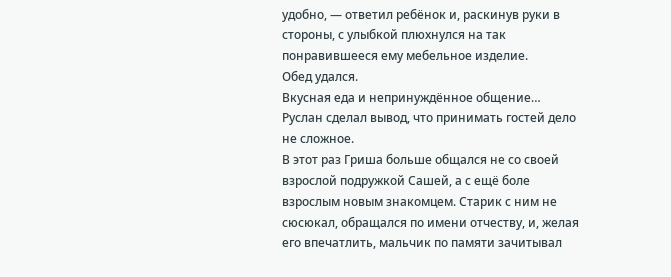удобно, — ответил ребёнок и, раскинув руки в стороны, с улыбкой плюхнулся на так понравившееся ему мебельное изделие.
Обед удался.
Вкусная еда и непринуждённое общение… Руслан сделал вывод, что принимать гостей дело не сложное.
В этот раз Гриша больше общался не со своей взрослой подружкой Сашей, а с ещё боле взрослым новым знакомцем. Старик с ним не сюсюкал, обращался по имени отчеству, и, желая его впечатлить, мальчик по памяти зачитывал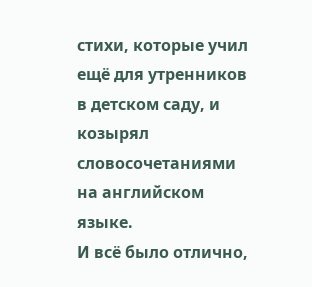стихи, которые учил ещё для утренников в детском саду, и козырял словосочетаниями на английском языке.
И всё было отлично,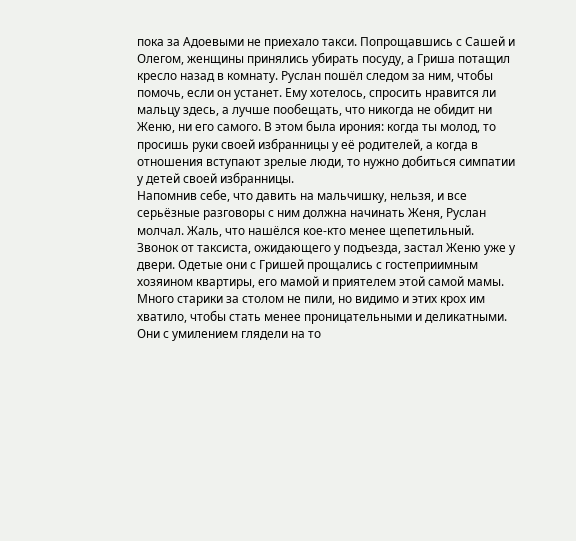пока за Адоевыми не приехало такси. Попрощавшись с Сашей и Олегом, женщины принялись убирать посуду, а Гриша потащил кресло назад в комнату. Руслан пошёл следом за ним, чтобы помочь, если он устанет. Ему хотелось, спросить нравится ли мальцу здесь, а лучше пообещать, что никогда не обидит ни Женю, ни его самого. В этом была ирония: когда ты молод, то просишь руки своей избранницы у её родителей, а когда в отношения вступают зрелые люди, то нужно добиться симпатии у детей своей избранницы.
Напомнив себе, что давить на мальчишку, нельзя, и все серьёзные разговоры с ним должна начинать Женя, Руслан молчал. Жаль, что нашёлся кое-кто менее щепетильный.
Звонок от таксиста, ожидающего у подъезда, застал Женю уже у двери. Одетые они с Гришей прощались с гостеприимным хозяином квартиры, его мамой и приятелем этой самой мамы.
Много старики за столом не пили, но видимо и этих крох им хватило, чтобы стать менее проницательными и деликатными. Они с умилением глядели на то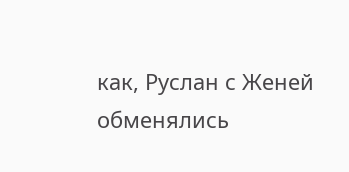как, Руслан с Женей обменялись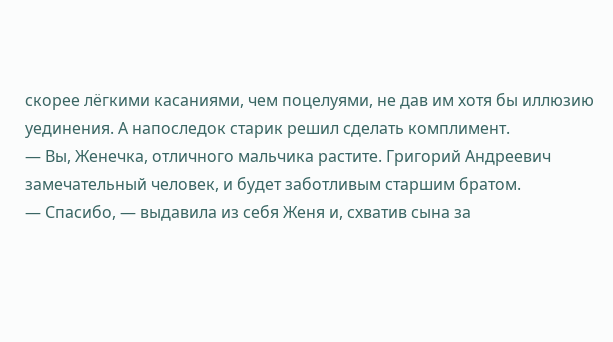скорее лёгкими касаниями, чем поцелуями, не дав им хотя бы иллюзию уединения. А напоследок старик решил сделать комплимент.
— Вы, Женечка, отличного мальчика растите. Григорий Андреевич замечательный человек, и будет заботливым старшим братом.
— Спасибо, — выдавила из себя Женя и, схватив сына за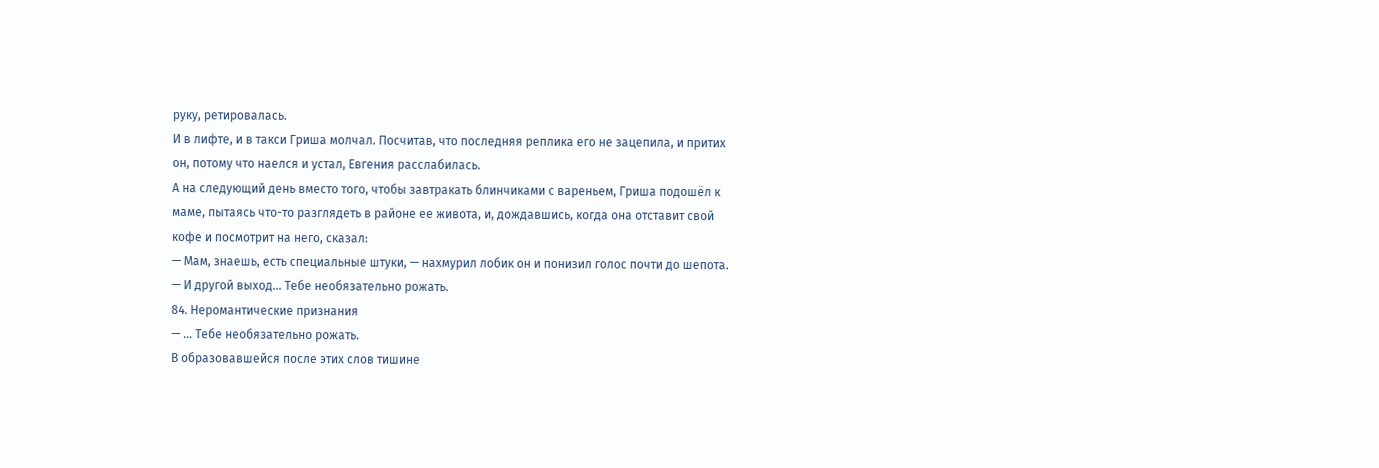руку, ретировалась.
И в лифте, и в такси Гриша молчал. Посчитав, что последняя реплика его не зацепила, и притих он, потому что наелся и устал, Евгения расслабилась.
А на следующий день вместо того, чтобы завтракать блинчиками с вареньем, Гриша подошёл к маме, пытаясь что-то разглядеть в районе ее живота, и, дождавшись, когда она отставит свой кофе и посмотрит на него, сказал:
— Мам, знаешь, есть специальные штуки, — нахмурил лобик он и понизил голос почти до шепота. — И другой выход… Тебе необязательно рожать.
84. Неромантические признания
— … Тебе необязательно рожать.
В образовавшейся после этих слов тишине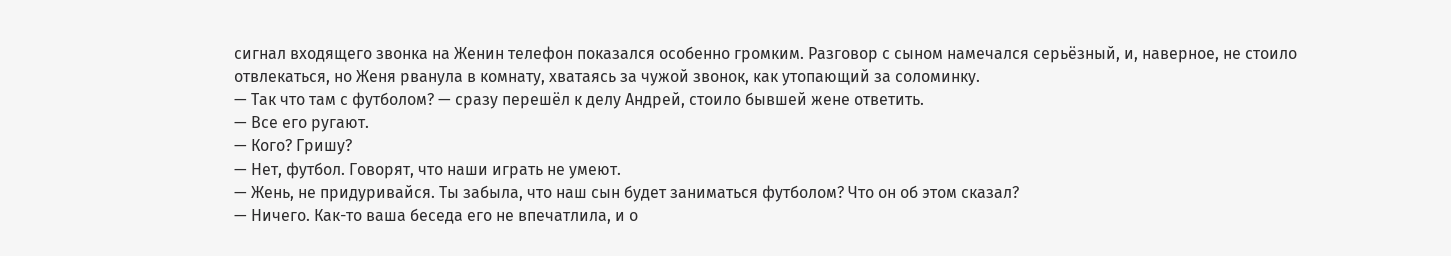сигнал входящего звонка на Женин телефон показался особенно громким. Разговор с сыном намечался серьёзный, и, наверное, не стоило отвлекаться, но Женя рванула в комнату, хватаясь за чужой звонок, как утопающий за соломинку.
— Так что там с футболом? — сразу перешёл к делу Андрей, стоило бывшей жене ответить.
— Все его ругают.
— Кого? Гришу?
— Нет, футбол. Говорят, что наши играть не умеют.
— Жень, не придуривайся. Ты забыла, что наш сын будет заниматься футболом? Что он об этом сказал?
— Ничего. Как-то ваша беседа его не впечатлила, и о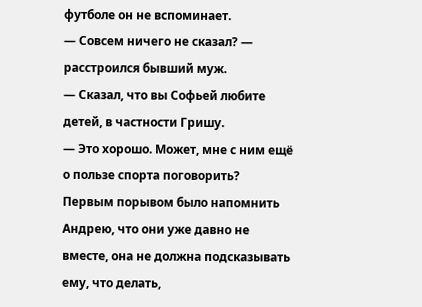футболе он не вспоминает.
— Совсем ничего не сказал? — расстроился бывший муж.
— Сказал, что вы Софьей любите детей, в частности Гришу.
— Это хорошо. Может, мне с ним ещё о пользе спорта поговорить?
Первым порывом было напомнить Андрею, что они уже давно не вместе, она не должна подсказывать ему, что делать,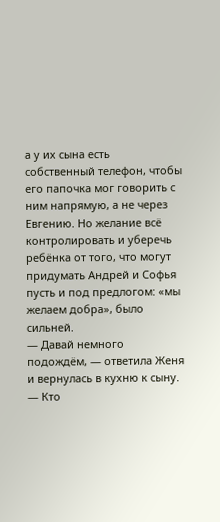а у их сына есть собственный телефон, чтобы его папочка мог говорить с ним напрямую, а не через Евгению. Но желание всё контролировать и уберечь ребёнка от того, что могут придумать Андрей и Софья пусть и под предлогом: «мы желаем добра», было сильней.
— Давай немного подождём, — ответила Женя и вернулась в кухню к сыну.
— Кто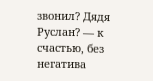звонил? Дядя Руслан? — к счастью, без негатива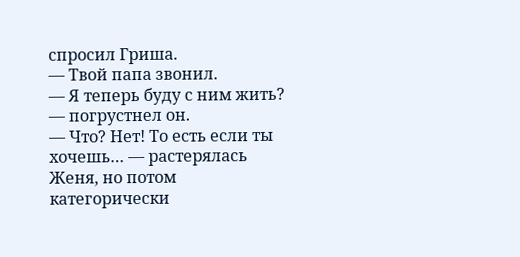спросил Гриша.
— Твой папа звонил.
— Я теперь буду с ним жить? — погрустнел он.
— Что? Нет! То есть если ты хочешь… — растерялась Женя, но потом категорически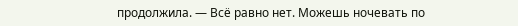продолжила. — Всё равно нет. Можешь ночевать по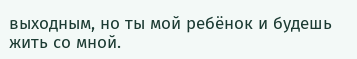выходным, но ты мой ребёнок и будешь жить со мной.